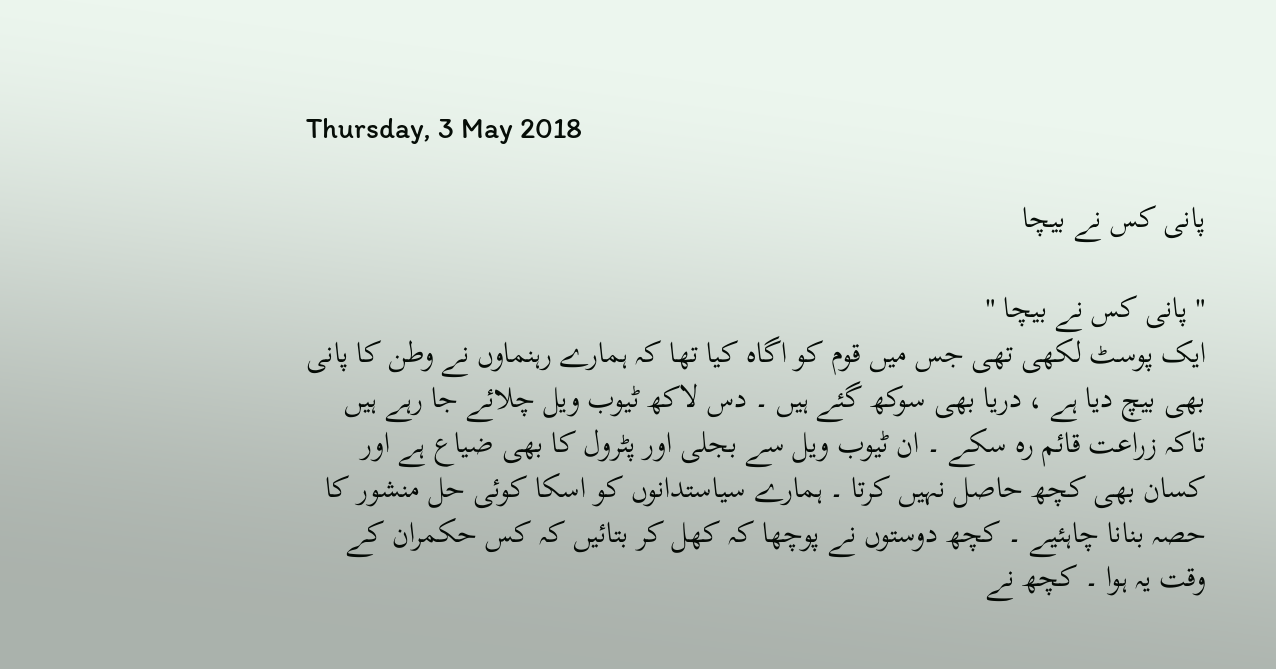Thursday, 3 May 2018

پانی کس نے بیچا

" پانی کس نے بیچا "
ایک پوسٹ لکھی تھی جس میں قوم کو اگاہ کیا تھا کہ ہمارے رہنماوں نے وطن کا پانی بھی بیچ دیا ہے ، دریا بھی سوکھ گئے ہیں ۔ دس لاکھ ٹیوب ویل چلائے جا رہے ہیں تاکہ زراعت قائم رہ سکے ۔ ان ٹیوب ویل سے بجلی اور پٹرول کا بھی ضیاع ہے اور کسان بھی کچھ حاصل نہیں کرتا ۔ ہمارے سیاستدانوں کو اسکا کوئی حل منشور کا حصہ بنانا چاہئیے ۔ کچھ دوستوں نے پوچھا کہ کھل کر بتائیں کہ کس حکمران کے وقت یہ ہوا ۔ کچھ نے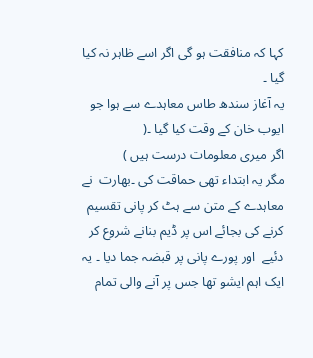کہا کہ منافقت ہو گی اگر اسے ظاہر نہ کیا گیا ۔
یہ آغاز سندھ طاس معاہدے سے ہوا جو ایوب خان کے وقت کیا گیا ۔(
اگر میری معلومات درست ہیں )
مگر یہ ابتداء تھی حماقت کی ۔بھارت  نے معاہدے کے متن سے ہٹ کر پانی تقسیم کرنے کی بجائے اس پر ڈیم بنانے شروع کر دئیے  اور پورے پانی پر قبضہ جما دیا ۔ یہ ایک اہم ایشو تھا جس پر آنے والی تمام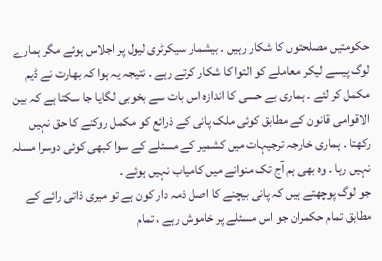حکومتیں مصلحتوں کا شکار رہیں ۔ بیشمار سیکرٹری لیول پر اجلاس ہوئے مگر ہمارے لوگ پیسے لیکر معاملے کو التوا کا شکار کرتے رہے ۔ نتیجہ یہ ہوا کہ بھارت نے ڈیم مکمل کر لئے ۔ ہماری بے حسی کا اندازہ اس بات سے بخوبی لگایا جا سکتا ہے کہ بین الاقوامی قانون کے مطابق کوئی ملک پانی کے ذرائع کو مکمل روکنے کا حق نہیں رکھتا ۔ ہماری خارجہ ترجیہات میں کشمیر کے مسئلے کے سوا کبھی کوئی دوسرا مسلہ نہیں رہا ۔ وہ بھی ہم آج تک منوانے میں کامیاب نہیں ہوئے ۔
جو لوگ پوچھتے ہیں کہ پانی بیچنے کا اصل ذمہ دار کون ہے تو میری ذاتی رائے کے مطابق تمام حکمران جو اس مسئلے پر خاموش رہے ، تمام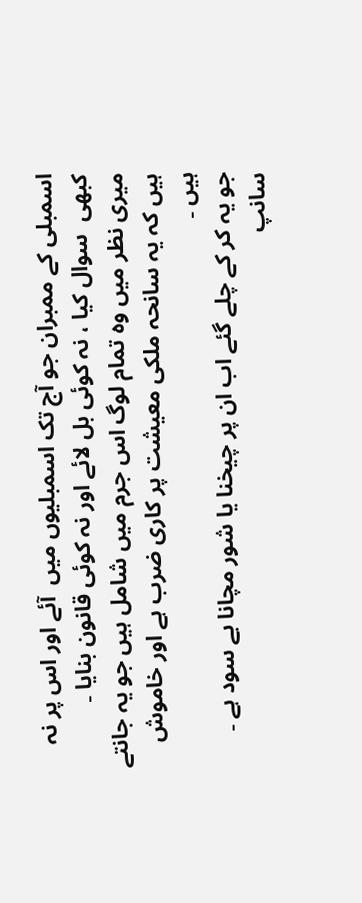اسمبلی کے ممبران جو آج تک اسمبلیوں میں  آئے اور اس پر نہ کبھی  سوال کیا ، نہ کوئی بل لائے اور نہ کوئی قانون بنایا ۔
میری نظر میں وہ تمام لوگ اس جرم میں شامل ہیں جو یہ جانتے ہیں کہ یہ سانحہ ملکی معیشت پر کاری ضرب ہے اور خاموش ہیں ۔
جو یہ کر کے چلے گئے اب ان پر چیخنا یا شور مچانا بے سود ہے ۔ سانپ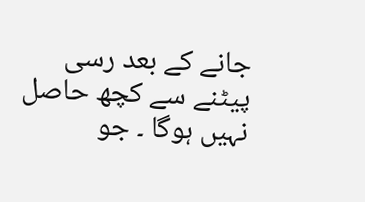جانے کے بعد رسی پیٹنے سے کچھ حاصل نہیں ہوگا ۔ جو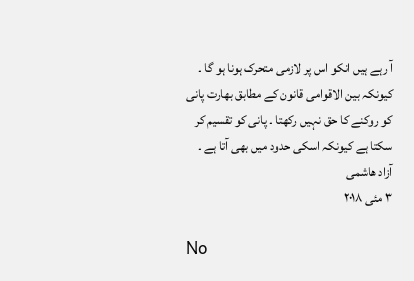آ رہے ہیں انکو اس پر لازمی متحرک ہونا ہو گا ۔ کیونکہ بین الاقوامی قانون کے مطابق بھارت پانی کو روکنے کا حق نہیں رکھتا ۔ پانی کو تقسیم کر سکتا ہے کیونکہ اسکی حدود میں بھی آتا ہے ۔
آزاد ھاشمی
٣ مئی ٢٠١٨

No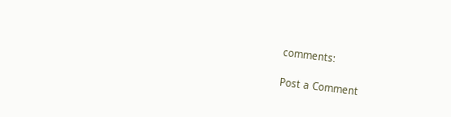comments:

Post a Comment